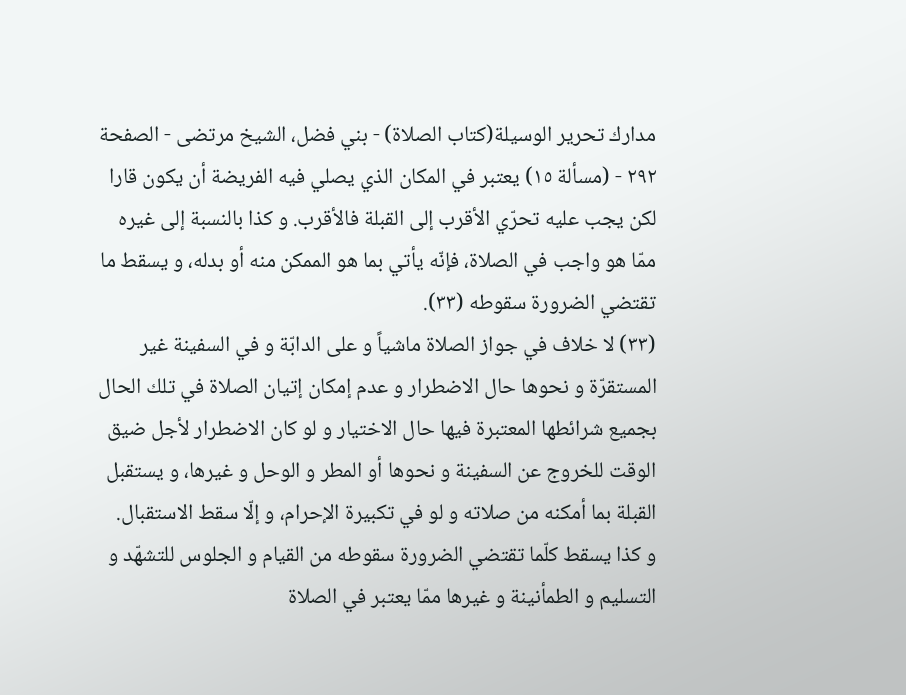مدارك تحرير الوسيلة(كتاب الصلاة) - بني فضل، الشيخ مرتضى - الصفحة ٢٩٢ - (مسألة ١٥) يعتبر في المكان الذي يصلي فيه الفريضة أن يكون قارا
لكن يجب عليه تحرّي الأقرب إلى القبلة فالأقرب. و كذا بالنسبة إلى غيره ممّا هو واجب في الصلاة، فإنّه يأتي بما هو الممكن منه أو بدله، و يسقط ما تقتضي الضرورة سقوطه (٣٣).
(٣٣) لا خلاف في جواز الصلاة ماشياً و على الدابّة و في السفينة غير المستقرّة و نحوها حال الاضطرار و عدم إمكان إتيان الصلاة في تلك الحال بجميع شرائطها المعتبرة فيها حال الاختيار و لو كان الاضطرار لأجل ضيق الوقت للخروج عن السفينة و نحوها أو المطر و الوحل و غيرها، و يستقبل القبلة بما أمكنه من صلاته و لو في تكبيرة الإحرام، و إلّا سقط الاستقبال.
و كذا يسقط كلّما تقتضي الضرورة سقوطه من القيام و الجلوس للتشهّد و التسليم و الطمأنينة و غيرها ممّا يعتبر في الصلاة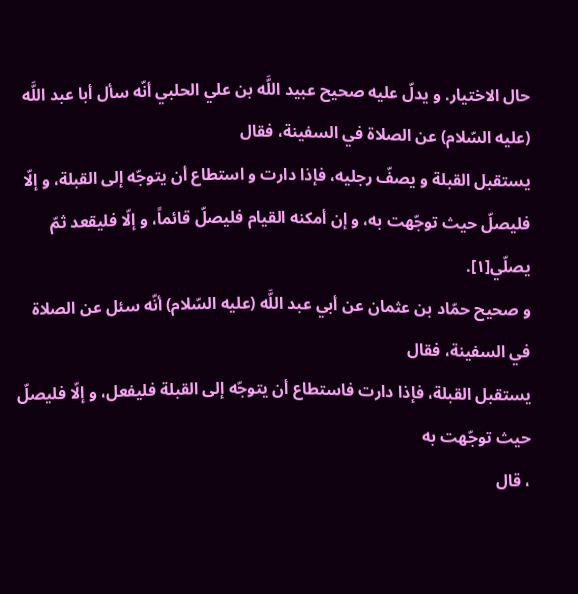حال الاختيار. و يدلّ عليه صحيح عبيد اللَّه بن علي الحلبي أنّه سأل أبا عبد اللَّه (عليه السّلام) عن الصلاة في السفينة، فقال
يستقبل القبلة و يصفّ رجليه، فإذا دارت و استطاع أن يتوجّه إلى القبلة، و إلّا فليصلّ حيث توجّهت به، و إن أمكنه القيام فليصلّ قائماً، و إلّا فليقعد ثمّ يصلّي[١].
و صحيح حمّاد بن عثمان عن أبي عبد اللَّه (عليه السّلام) أنّه سئل عن الصلاة في السفينة، فقال
يستقبل القبلة، فإذا دارت فاستطاع أن يتوجّه إلى القبلة فليفعل، و إلّا فليصلّ حيث توجّهت به
، قال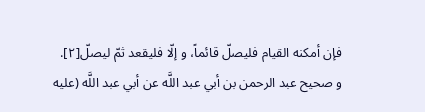فإن أمكنه القيام فليصلّ قائماً، و إلّا فليقعد ثمّ ليصلّ[٢].
و صحيح عبد الرحمن بن أبي عبد اللَّه عن أبي عبد اللَّه (عليه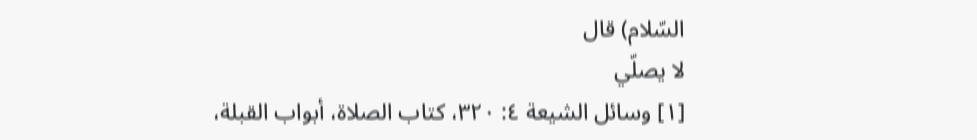السّلام) قال
لا يصلّي
[١] وسائل الشيعة ٤: ٣٢٠، كتاب الصلاة، أبواب القبلة،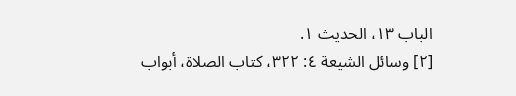الباب ١٣، الحديث ١.
[٢] وسائل الشيعة ٤: ٣٢٢، كتاب الصلاة، أبواب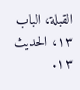القبلة، الباب ١٣، الحديث ١٣.